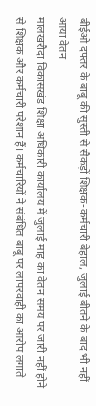बीईओ दफ्तर के बाबू की सुस्ती से सैकड़ों शिक्षक-कर्मचारी बेहाल, जुलाई बीतने के बाद भी नहीं आया वेतन
मालखरौदा विकासखंड शिक्षा अधिकारी कार्यालय में जुलाई माह का वेतन समय पर जारी नहीं होने से शिक्षक और कर्मचारी परेशान हैं। कर्मचारियों ने संबंधित बाबू पर लापरवाही का आरोप लगाते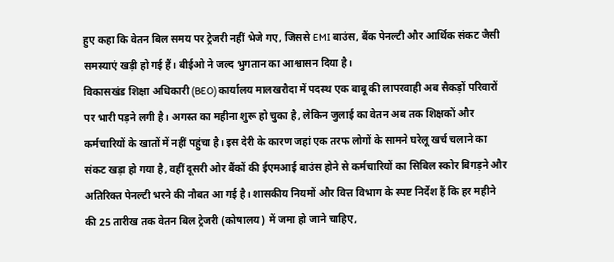हुए कहा कि वेतन बिल समय पर ट्रेजरी नहीं भेजे गए, जिससे EMI बाउंस, बैंक पेनल्टी और आर्थिक संकट जैसी समस्याएं खड़ी हो गई हैं। बीईओ ने जल्द भुगतान का आश्वासन दिया है।
विकासखंड शिक्षा अधिकारी (BEO) कार्यालय मालखरौदा में पदस्थ एक बाबू की लापरवाही अब सैकड़ों परिवारों पर भारी पड़ने लगी है। अगस्त का महीना शुरू हो चुका है, लेकिन जुलाई का वेतन अब तक शिक्षकों और कर्मचारियों के खातों में नहीं पहुंचा है। इस देरी के कारण जहां एक तरफ लोगों के सामने घरेलू खर्च चलाने का संकट खड़ा हो गया है, वहीं दूसरी ओर बैंकों की ईएमआई बाउंस होने से कर्मचारियों का सिबिल स्कोर बिगड़ने और अतिरिक्त पेनल्टी भरने की नौबत आ गई है। शासकीय नियमों और वित्त विभाग के स्पष्ट निर्देश हैं कि हर महीने की 25 तारीख तक वेतन बिल ट्रेजरी (कोषालय) में जमा हो जाने चाहिए,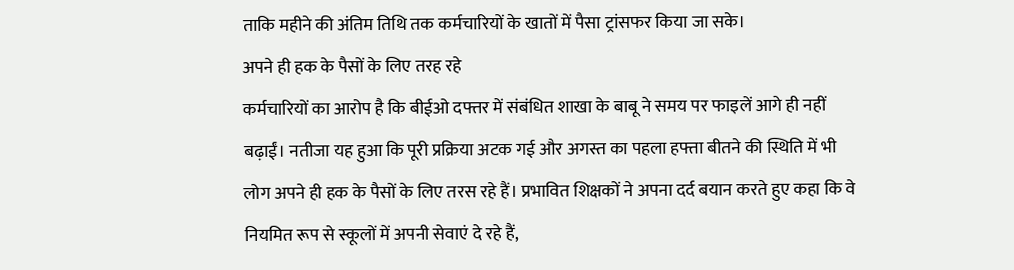ताकि महीने की अंतिम तिथि तक कर्मचारियों के खातों में पैसा ट्रांसफर किया जा सके।
अपने ही हक के पैसों के लिए तरह रहे
कर्मचारियों का आरोप है कि बीईओ दफ्तर में संबंधित शाखा के बाबू ने समय पर फाइलें आगे ही नहीं बढ़ाईं। नतीजा यह हुआ कि पूरी प्रक्रिया अटक गई और अगस्त का पहला हफ्ता बीतने की स्थिति में भी लोग अपने ही हक के पैसों के लिए तरस रहे हैं। प्रभावित शिक्षकों ने अपना दर्द बयान करते हुए कहा कि वे नियमित रूप से स्कूलों में अपनी सेवाएं दे रहे हैं,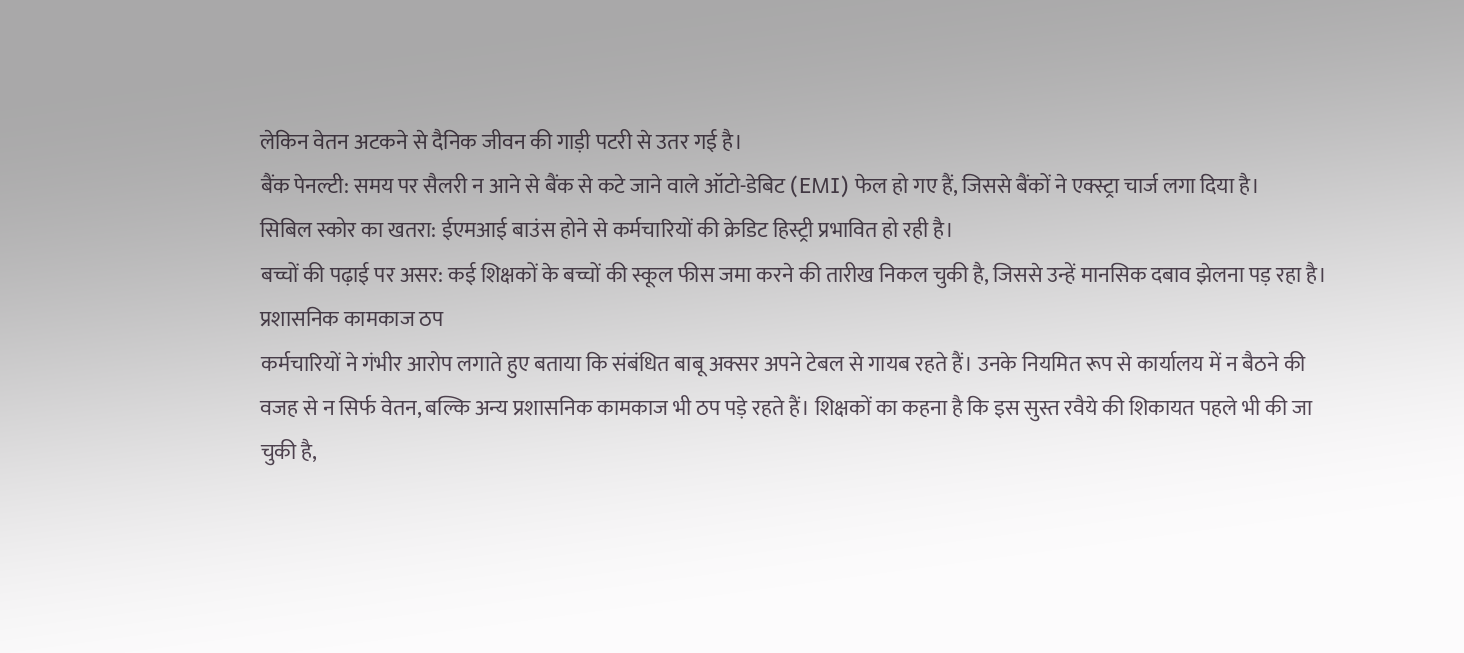लेकिन वेतन अटकने से दैनिक जीवन की गाड़ी पटरी से उतर गई है।
बैंक पेनल्टी: समय पर सैलरी न आने से बैंक से कटे जाने वाले ऑटो-डेबिट (EMI) फेल हो गए हैं, जिससे बैंकों ने एक्स्ट्रा चार्ज लगा दिया है।
सिबिल स्कोर का खतरा: ईएमआई बाउंस होने से कर्मचारियों की क्रेडिट हिस्ट्री प्रभावित हो रही है।
बच्चों की पढ़ाई पर असर: कई शिक्षकों के बच्चों की स्कूल फीस जमा करने की तारीख निकल चुकी है, जिससे उन्हें मानसिक दबाव झेलना पड़ रहा है।
प्रशासनिक कामकाज ठप
कर्मचारियों ने गंभीर आरोप लगाते हुए बताया कि संबंधित बाबू अक्सर अपने टेबल से गायब रहते हैं। उनके नियमित रूप से कार्यालय में न बैठने की वजह से न सिर्फ वेतन, बल्कि अन्य प्रशासनिक कामकाज भी ठप पड़े रहते हैं। शिक्षकों का कहना है कि इस सुस्त रवैये की शिकायत पहले भी की जा चुकी है,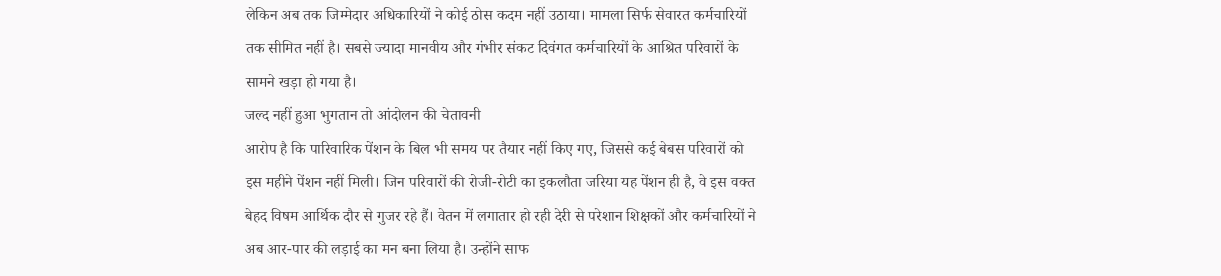लेकिन अब तक जिम्मेदार अधिकारियों ने कोई ठोस कदम नहीं उठाया। मामला सिर्फ सेवारत कर्मचारियों तक सीमित नहीं है। सबसे ज्यादा मानवीय और गंभीर संकट दिवंगत कर्मचारियों के आश्रित परिवारों के सामने खड़ा हो गया है।
जल्द नहीं हुआ भुगतान तो आंदोलन की चेतावनी
आरोप है कि पारिवारिक पेंशन के बिल भी समय पर तैयार नहीं किए गए, जिससे कई बेबस परिवारों को इस महीने पेंशन नहीं मिली। जिन परिवारों की रोजी-रोटी का इकलौता जरिया यह पेंशन ही है, वे इस वक्त बेहद विषम आर्थिक दौर से गुजर रहे हैं। वेतन में लगातार हो रही देरी से परेशान शिक्षकों और कर्मचारियों ने अब आर-पार की लड़ाई का मन बना लिया है। उन्होंने साफ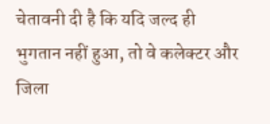चेतावनी दी है कि यदि जल्द ही भुगतान नहीं हुआ, तो वे कलेक्टर और जिला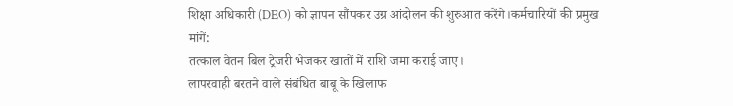शिक्षा अधिकारी (DEO) को ज्ञापन सौंपकर उग्र आंदोलन की शुरुआत करेंगे।कर्मचारियों की प्रमुख मांगें:
तत्काल वेतन बिल ट्रेजरी भेजकर खातों में राशि जमा कराई जाए।
लापरवाही बरतने वाले संबंधित बाबू के खिलाफ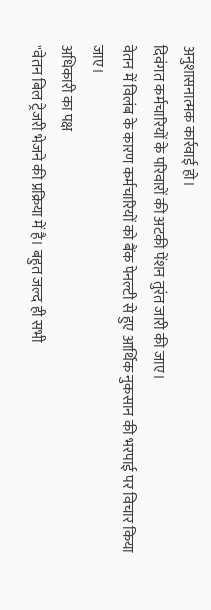अनुशासनात्मक कार्रवाई हो।
दिवंगत कर्मचारियों के परिवारों की अटकी पेंशन तुरंत जारी की जाए।
वेतन में विलंब के कारण कर्मचारियों को बैंक पेनल्टी से हुए आर्थिक नुकसान की भरपाई पर विचार किया जाए।
अधिकारी का पक्ष
"वेतन बिल ट्रेजरी भेजने की प्रक्रिया में है। बहुत जल्द ही सभी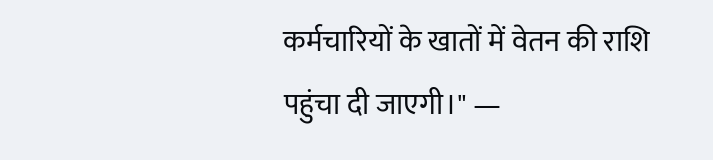कर्मचारियों के खातों में वेतन की राशि पहुंचा दी जाएगी।" —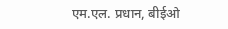एम.एल. प्रधान, बीईओ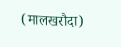(मालखरौदा)